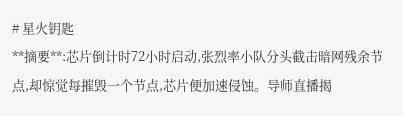# 星火钥匙
**摘要**:芯片倒计时72小时启动,张烈率小队分头截击暗网残余节点,却惊觉每摧毁一个节点,芯片便加速侵蚀。导师直播揭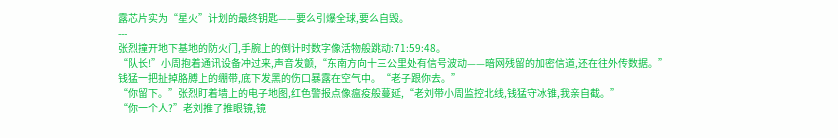露芯片实为“星火”计划的最终钥匙——要么引爆全球,要么自毁。
---
张烈撞开地下基地的防火门,手腕上的倒计时数字像活物般跳动:71:59:48。
“队长!”小周抱着通讯设备冲过来,声音发颤,“东南方向十三公里处有信号波动——暗网残留的加密信道,还在往外传数据。”
钱猛一把扯掉胳膊上的绷带,底下发黑的伤口暴露在空气中。“老子跟你去。”
“你留下。”张烈盯着墙上的电子地图,红色警报点像瘟疫般蔓延,“老刘带小周监控北线,钱猛守冰锥,我亲自截。”
“你一个人?”老刘推了推眼镜,镜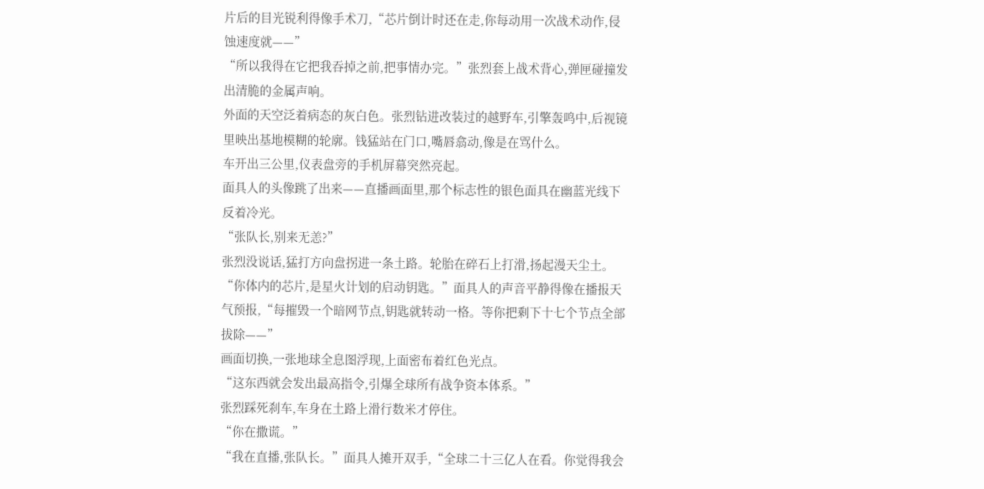片后的目光锐利得像手术刀,“芯片倒计时还在走,你每动用一次战术动作,侵蚀速度就——”
“所以我得在它把我吞掉之前,把事情办完。”张烈套上战术背心,弹匣碰撞发出清脆的金属声响。
外面的天空泛着病态的灰白色。张烈钻进改装过的越野车,引擎轰鸣中,后视镜里映出基地模糊的轮廓。钱猛站在门口,嘴唇翕动,像是在骂什么。
车开出三公里,仪表盘旁的手机屏幕突然亮起。
面具人的头像跳了出来——直播画面里,那个标志性的银色面具在幽蓝光线下反着冷光。
“张队长,别来无恙?”
张烈没说话,猛打方向盘拐进一条土路。轮胎在碎石上打滑,扬起漫天尘土。
“你体内的芯片,是星火计划的启动钥匙。”面具人的声音平静得像在播报天气预报,“每摧毁一个暗网节点,钥匙就转动一格。等你把剩下十七个节点全部拔除——”
画面切换,一张地球全息图浮现,上面密布着红色光点。
“这东西就会发出最高指令,引爆全球所有战争资本体系。”
张烈踩死刹车,车身在土路上滑行数米才停住。
“你在撒谎。”
“我在直播,张队长。”面具人摊开双手,“全球二十三亿人在看。你觉得我会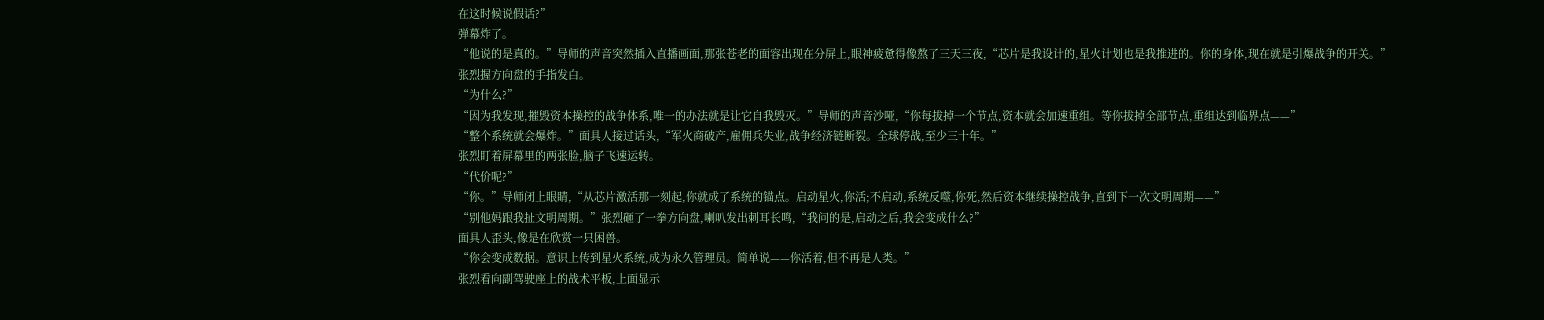在这时候说假话?”
弹幕炸了。
“他说的是真的。”导师的声音突然插入直播画面,那张苍老的面容出现在分屏上,眼神疲惫得像熬了三天三夜,“芯片是我设计的,星火计划也是我推进的。你的身体,现在就是引爆战争的开关。”
张烈握方向盘的手指发白。
“为什么?”
“因为我发现,摧毁资本操控的战争体系,唯一的办法就是让它自我毁灭。”导师的声音沙哑,“你每拔掉一个节点,资本就会加速重组。等你拔掉全部节点,重组达到临界点——”
“整个系统就会爆炸。”面具人接过话头,“军火商破产,雇佣兵失业,战争经济链断裂。全球停战,至少三十年。”
张烈盯着屏幕里的两张脸,脑子飞速运转。
“代价呢?”
“你。”导师闭上眼睛,“从芯片激活那一刻起,你就成了系统的锚点。启动星火,你活;不启动,系统反噬,你死,然后资本继续操控战争,直到下一次文明周期——”
“别他妈跟我扯文明周期。”张烈砸了一拳方向盘,喇叭发出刺耳长鸣,“我问的是,启动之后,我会变成什么?”
面具人歪头,像是在欣赏一只困兽。
“你会变成数据。意识上传到星火系统,成为永久管理员。简单说——你活着,但不再是人类。”
张烈看向副驾驶座上的战术平板,上面显示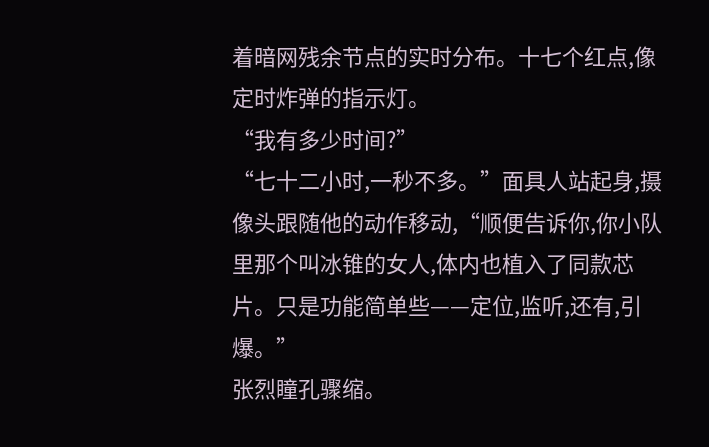着暗网残余节点的实时分布。十七个红点,像定时炸弹的指示灯。
“我有多少时间?”
“七十二小时,一秒不多。”面具人站起身,摄像头跟随他的动作移动,“顺便告诉你,你小队里那个叫冰锥的女人,体内也植入了同款芯片。只是功能简单些——定位,监听,还有,引爆。”
张烈瞳孔骤缩。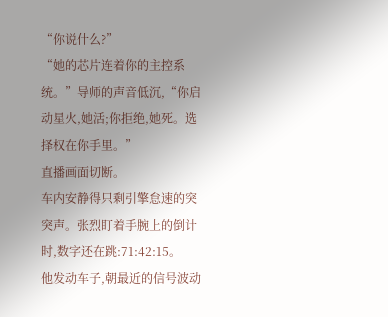“你说什么?”
“她的芯片连着你的主控系统。”导师的声音低沉,“你启动星火,她活;你拒绝,她死。选择权在你手里。”
直播画面切断。
车内安静得只剩引擎怠速的突突声。张烈盯着手腕上的倒计时,数字还在跳:71:42:15。
他发动车子,朝最近的信号波动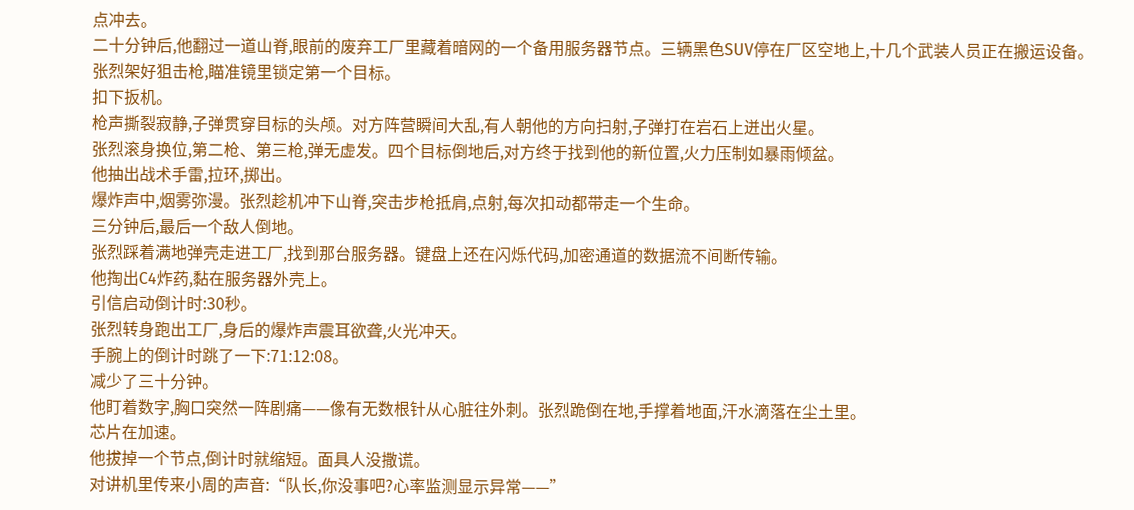点冲去。
二十分钟后,他翻过一道山脊,眼前的废弃工厂里藏着暗网的一个备用服务器节点。三辆黑色SUV停在厂区空地上,十几个武装人员正在搬运设备。
张烈架好狙击枪,瞄准镜里锁定第一个目标。
扣下扳机。
枪声撕裂寂静,子弹贯穿目标的头颅。对方阵营瞬间大乱,有人朝他的方向扫射,子弹打在岩石上迸出火星。
张烈滚身换位,第二枪、第三枪,弹无虚发。四个目标倒地后,对方终于找到他的新位置,火力压制如暴雨倾盆。
他抽出战术手雷,拉环,掷出。
爆炸声中,烟雾弥漫。张烈趁机冲下山脊,突击步枪抵肩,点射,每次扣动都带走一个生命。
三分钟后,最后一个敌人倒地。
张烈踩着满地弹壳走进工厂,找到那台服务器。键盘上还在闪烁代码,加密通道的数据流不间断传输。
他掏出C4炸药,黏在服务器外壳上。
引信启动倒计时:30秒。
张烈转身跑出工厂,身后的爆炸声震耳欲聋,火光冲天。
手腕上的倒计时跳了一下:71:12:08。
减少了三十分钟。
他盯着数字,胸口突然一阵剧痛——像有无数根针从心脏往外刺。张烈跪倒在地,手撑着地面,汗水滴落在尘土里。
芯片在加速。
他拔掉一个节点,倒计时就缩短。面具人没撒谎。
对讲机里传来小周的声音:“队长,你没事吧?心率监测显示异常——”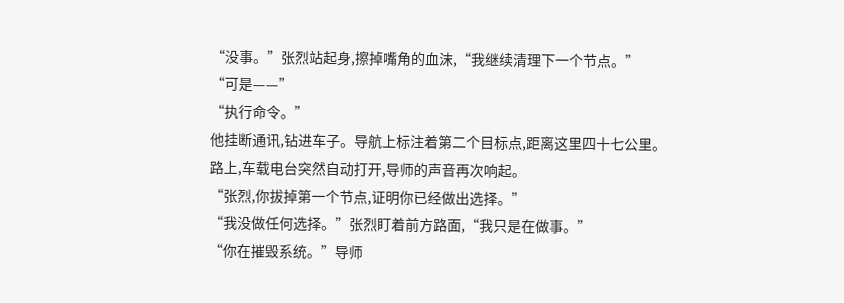“没事。”张烈站起身,擦掉嘴角的血沫,“我继续清理下一个节点。”
“可是——”
“执行命令。”
他挂断通讯,钻进车子。导航上标注着第二个目标点,距离这里四十七公里。
路上,车载电台突然自动打开,导师的声音再次响起。
“张烈,你拔掉第一个节点,证明你已经做出选择。”
“我没做任何选择。”张烈盯着前方路面,“我只是在做事。”
“你在摧毁系统。”导师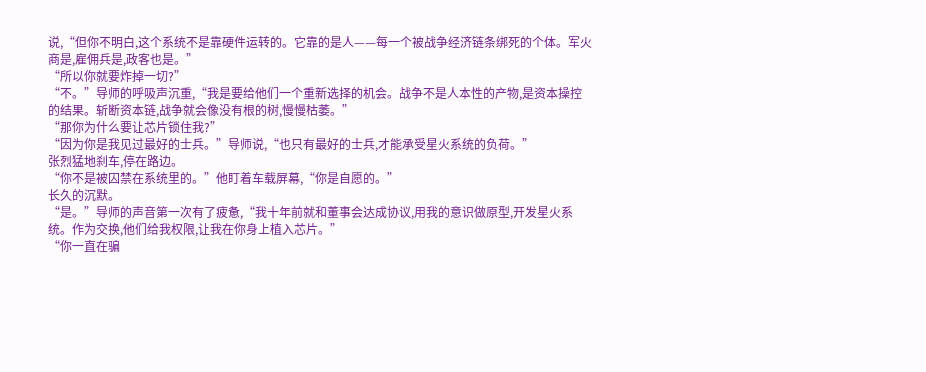说,“但你不明白,这个系统不是靠硬件运转的。它靠的是人——每一个被战争经济链条绑死的个体。军火商是,雇佣兵是,政客也是。”
“所以你就要炸掉一切?”
“不。”导师的呼吸声沉重,“我是要给他们一个重新选择的机会。战争不是人本性的产物,是资本操控的结果。斩断资本链,战争就会像没有根的树,慢慢枯萎。”
“那你为什么要让芯片锁住我?”
“因为你是我见过最好的士兵。”导师说,“也只有最好的士兵,才能承受星火系统的负荷。”
张烈猛地刹车,停在路边。
“你不是被囚禁在系统里的。”他盯着车载屏幕,“你是自愿的。”
长久的沉默。
“是。”导师的声音第一次有了疲惫,“我十年前就和董事会达成协议,用我的意识做原型,开发星火系统。作为交换,他们给我权限,让我在你身上植入芯片。”
“你一直在骗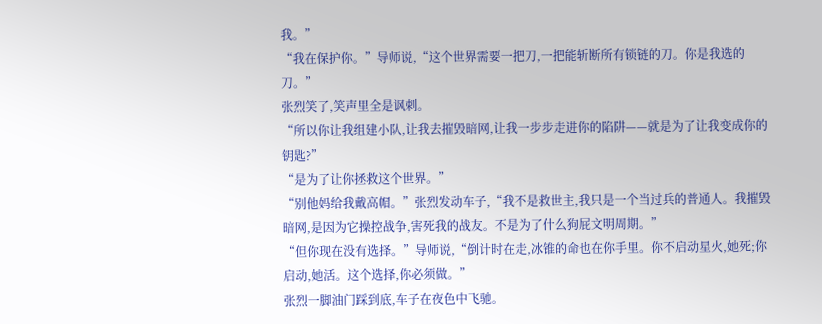我。”
“我在保护你。”导师说,“这个世界需要一把刀,一把能斩断所有锁链的刀。你是我选的刀。”
张烈笑了,笑声里全是讽刺。
“所以你让我组建小队,让我去摧毁暗网,让我一步步走进你的陷阱——就是为了让我变成你的钥匙?”
“是为了让你拯救这个世界。”
“别他妈给我戴高帽。”张烈发动车子,“我不是救世主,我只是一个当过兵的普通人。我摧毁暗网,是因为它操控战争,害死我的战友。不是为了什么狗屁文明周期。”
“但你现在没有选择。”导师说,“倒计时在走,冰锥的命也在你手里。你不启动星火,她死;你启动,她活。这个选择,你必须做。”
张烈一脚油门踩到底,车子在夜色中飞驰。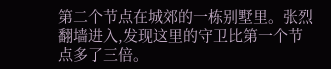第二个节点在城郊的一栋别墅里。张烈翻墙进入,发现这里的守卫比第一个节点多了三倍。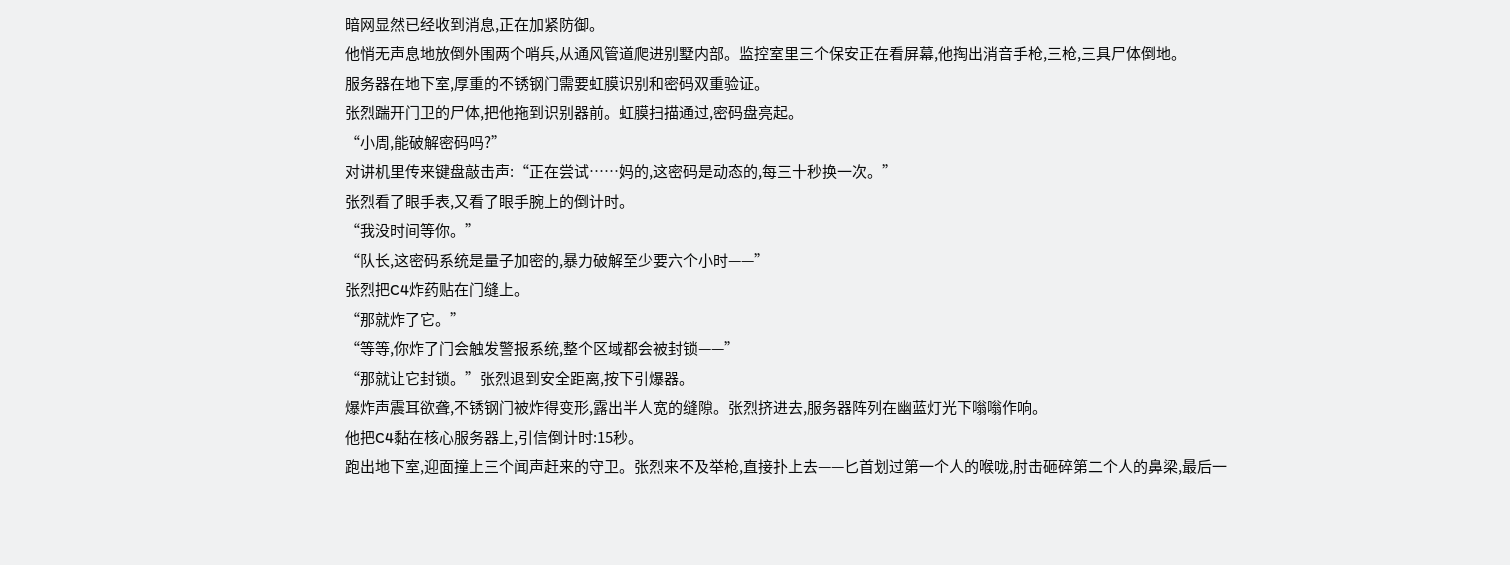暗网显然已经收到消息,正在加紧防御。
他悄无声息地放倒外围两个哨兵,从通风管道爬进别墅内部。监控室里三个保安正在看屏幕,他掏出消音手枪,三枪,三具尸体倒地。
服务器在地下室,厚重的不锈钢门需要虹膜识别和密码双重验证。
张烈踹开门卫的尸体,把他拖到识别器前。虹膜扫描通过,密码盘亮起。
“小周,能破解密码吗?”
对讲机里传来键盘敲击声:“正在尝试……妈的,这密码是动态的,每三十秒换一次。”
张烈看了眼手表,又看了眼手腕上的倒计时。
“我没时间等你。”
“队长,这密码系统是量子加密的,暴力破解至少要六个小时——”
张烈把C4炸药贴在门缝上。
“那就炸了它。”
“等等,你炸了门会触发警报系统,整个区域都会被封锁——”
“那就让它封锁。”张烈退到安全距离,按下引爆器。
爆炸声震耳欲聋,不锈钢门被炸得变形,露出半人宽的缝隙。张烈挤进去,服务器阵列在幽蓝灯光下嗡嗡作响。
他把C4黏在核心服务器上,引信倒计时:15秒。
跑出地下室,迎面撞上三个闻声赶来的守卫。张烈来不及举枪,直接扑上去——匕首划过第一个人的喉咙,肘击砸碎第二个人的鼻梁,最后一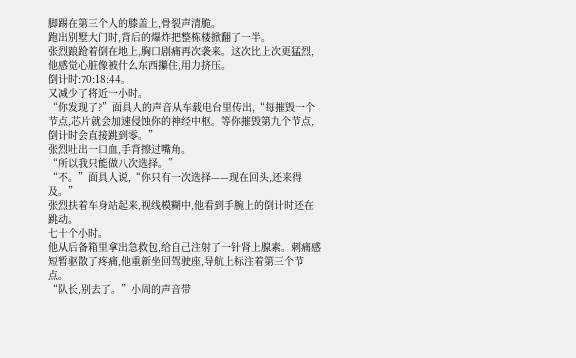脚踢在第三个人的膝盖上,骨裂声清脆。
跑出别墅大门时,背后的爆炸把整栋楼掀翻了一半。
张烈踉跄着倒在地上,胸口剧痛再次袭来。这次比上次更猛烈,他感觉心脏像被什么东西攥住,用力挤压。
倒计时:70:18:44。
又减少了将近一小时。
“你发现了?”面具人的声音从车载电台里传出,“每摧毁一个节点,芯片就会加速侵蚀你的神经中枢。等你摧毁第九个节点,倒计时会直接跳到零。”
张烈吐出一口血,手背擦过嘴角。
“所以我只能做八次选择。”
“不。”面具人说,“你只有一次选择——现在回头,还来得及。”
张烈扶着车身站起来,视线模糊中,他看到手腕上的倒计时还在跳动。
七十个小时。
他从后备箱里拿出急救包,给自己注射了一针肾上腺素。刺痛感短暂驱散了疼痛,他重新坐回驾驶座,导航上标注着第三个节点。
“队长,别去了。”小周的声音带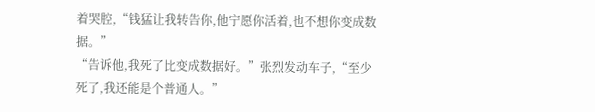着哭腔,“钱猛让我转告你,他宁愿你活着,也不想你变成数据。”
“告诉他,我死了比变成数据好。”张烈发动车子,“至少死了,我还能是个普通人。”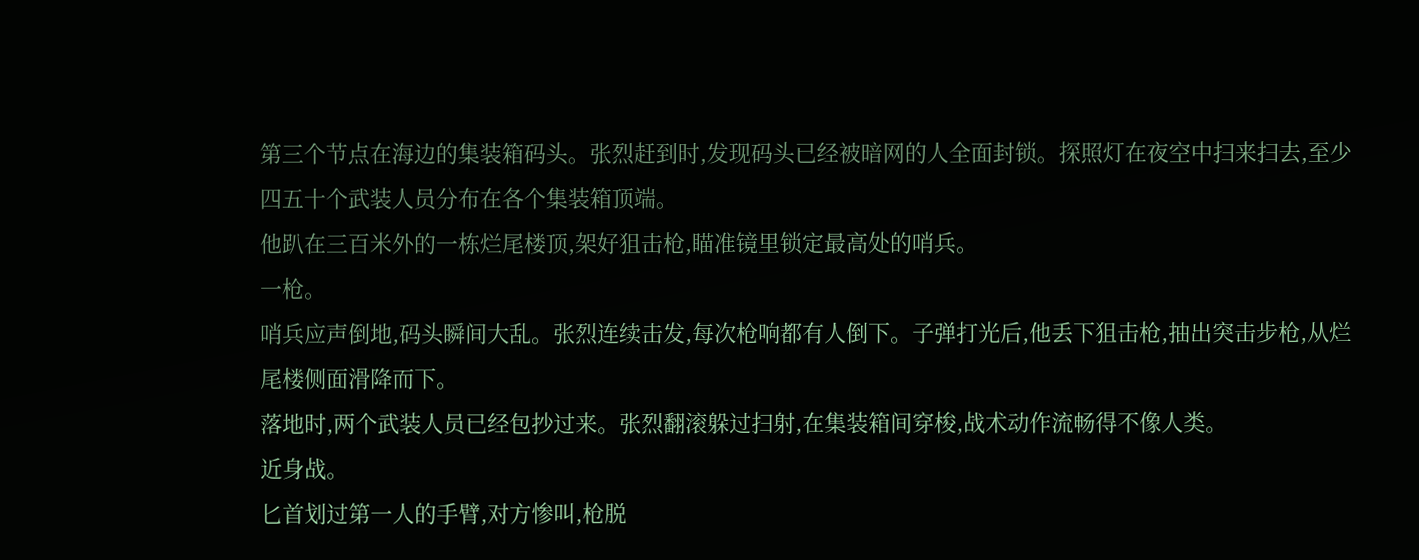第三个节点在海边的集装箱码头。张烈赶到时,发现码头已经被暗网的人全面封锁。探照灯在夜空中扫来扫去,至少四五十个武装人员分布在各个集装箱顶端。
他趴在三百米外的一栋烂尾楼顶,架好狙击枪,瞄准镜里锁定最高处的哨兵。
一枪。
哨兵应声倒地,码头瞬间大乱。张烈连续击发,每次枪响都有人倒下。子弹打光后,他丢下狙击枪,抽出突击步枪,从烂尾楼侧面滑降而下。
落地时,两个武装人员已经包抄过来。张烈翻滚躲过扫射,在集装箱间穿梭,战术动作流畅得不像人类。
近身战。
匕首划过第一人的手臂,对方惨叫,枪脱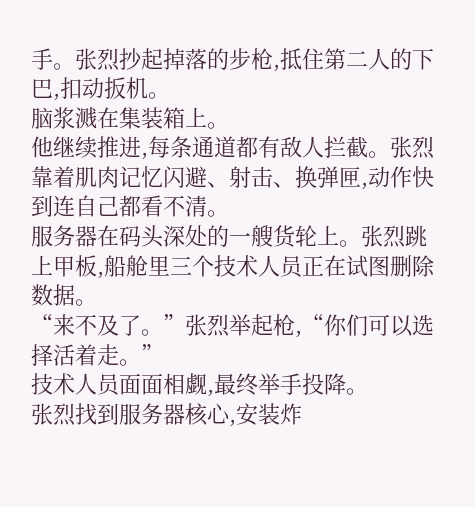手。张烈抄起掉落的步枪,抵住第二人的下巴,扣动扳机。
脑浆溅在集装箱上。
他继续推进,每条通道都有敌人拦截。张烈靠着肌肉记忆闪避、射击、换弹匣,动作快到连自己都看不清。
服务器在码头深处的一艘货轮上。张烈跳上甲板,船舱里三个技术人员正在试图删除数据。
“来不及了。”张烈举起枪,“你们可以选择活着走。”
技术人员面面相觑,最终举手投降。
张烈找到服务器核心,安装炸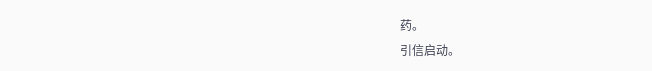药。
引信启动。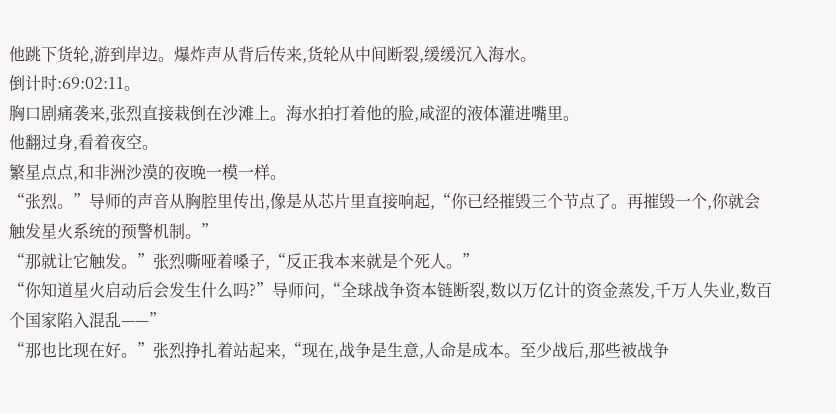他跳下货轮,游到岸边。爆炸声从背后传来,货轮从中间断裂,缓缓沉入海水。
倒计时:69:02:11。
胸口剧痛袭来,张烈直接栽倒在沙滩上。海水拍打着他的脸,咸涩的液体灌进嘴里。
他翻过身,看着夜空。
繁星点点,和非洲沙漠的夜晚一模一样。
“张烈。”导师的声音从胸腔里传出,像是从芯片里直接响起,“你已经摧毁三个节点了。再摧毁一个,你就会触发星火系统的预警机制。”
“那就让它触发。”张烈嘶哑着嗓子,“反正我本来就是个死人。”
“你知道星火启动后会发生什么吗?”导师问,“全球战争资本链断裂,数以万亿计的资金蒸发,千万人失业,数百个国家陷入混乱——”
“那也比现在好。”张烈挣扎着站起来,“现在,战争是生意,人命是成本。至少战后,那些被战争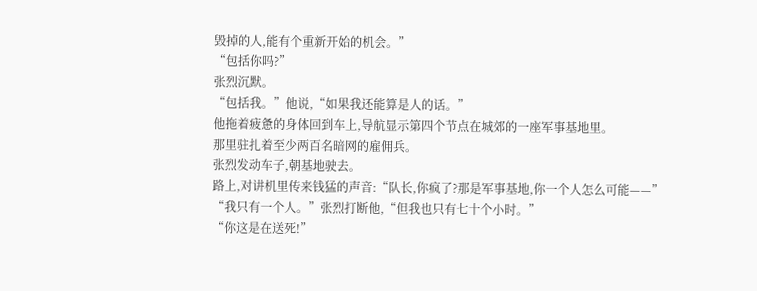毁掉的人,能有个重新开始的机会。”
“包括你吗?”
张烈沉默。
“包括我。”他说,“如果我还能算是人的话。”
他拖着疲惫的身体回到车上,导航显示第四个节点在城郊的一座军事基地里。
那里驻扎着至少两百名暗网的雇佣兵。
张烈发动车子,朝基地驶去。
路上,对讲机里传来钱猛的声音:“队长,你疯了?那是军事基地,你一个人怎么可能——”
“我只有一个人。”张烈打断他,“但我也只有七十个小时。”
“你这是在送死!”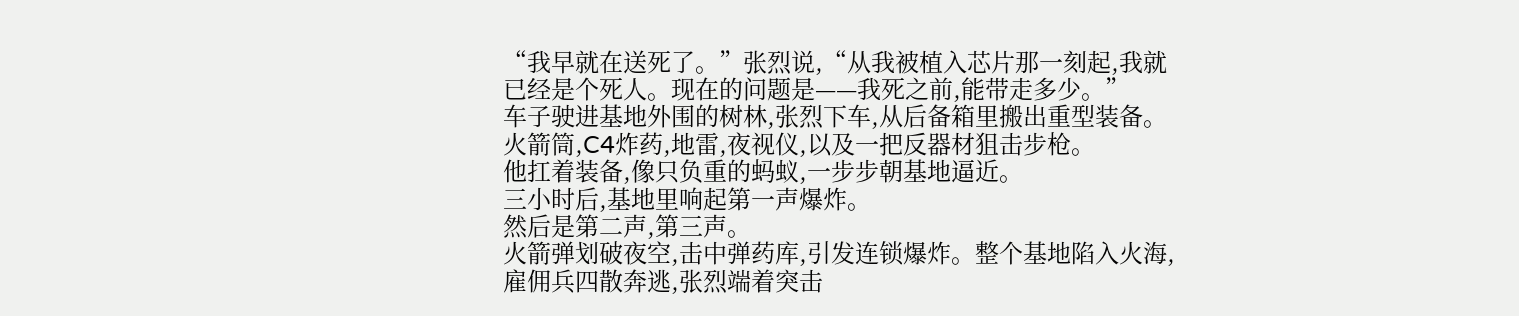“我早就在送死了。”张烈说,“从我被植入芯片那一刻起,我就已经是个死人。现在的问题是——我死之前,能带走多少。”
车子驶进基地外围的树林,张烈下车,从后备箱里搬出重型装备。火箭筒,C4炸药,地雷,夜视仪,以及一把反器材狙击步枪。
他扛着装备,像只负重的蚂蚁,一步步朝基地逼近。
三小时后,基地里响起第一声爆炸。
然后是第二声,第三声。
火箭弹划破夜空,击中弹药库,引发连锁爆炸。整个基地陷入火海,雇佣兵四散奔逃,张烈端着突击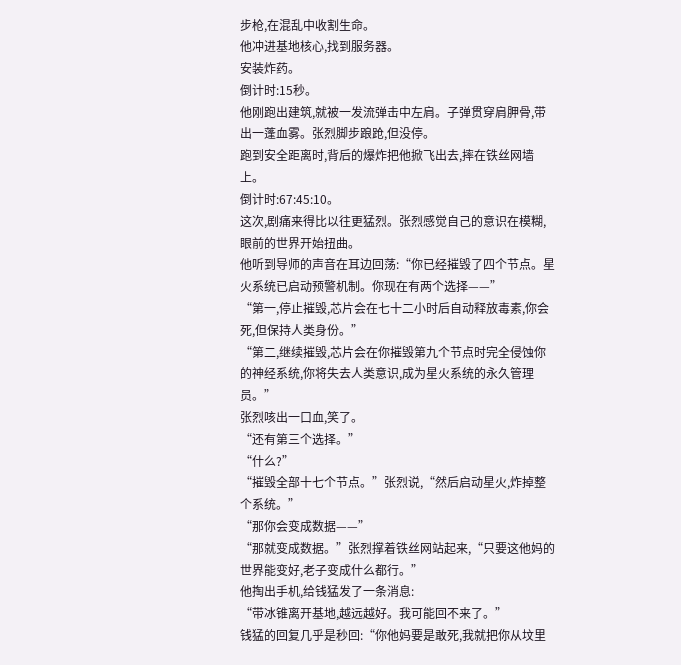步枪,在混乱中收割生命。
他冲进基地核心,找到服务器。
安装炸药。
倒计时:15秒。
他刚跑出建筑,就被一发流弹击中左肩。子弹贯穿肩胛骨,带出一蓬血雾。张烈脚步踉跄,但没停。
跑到安全距离时,背后的爆炸把他掀飞出去,摔在铁丝网墙上。
倒计时:67:45:10。
这次,剧痛来得比以往更猛烈。张烈感觉自己的意识在模糊,眼前的世界开始扭曲。
他听到导师的声音在耳边回荡:“你已经摧毁了四个节点。星火系统已启动预警机制。你现在有两个选择——”
“第一,停止摧毁,芯片会在七十二小时后自动释放毒素,你会死,但保持人类身份。”
“第二,继续摧毁,芯片会在你摧毁第九个节点时完全侵蚀你的神经系统,你将失去人类意识,成为星火系统的永久管理员。”
张烈咳出一口血,笑了。
“还有第三个选择。”
“什么?”
“摧毁全部十七个节点。”张烈说,“然后启动星火,炸掉整个系统。”
“那你会变成数据——”
“那就变成数据。”张烈撑着铁丝网站起来,“只要这他妈的世界能变好,老子变成什么都行。”
他掏出手机,给钱猛发了一条消息:
“带冰锥离开基地,越远越好。我可能回不来了。”
钱猛的回复几乎是秒回:“你他妈要是敢死,我就把你从坟里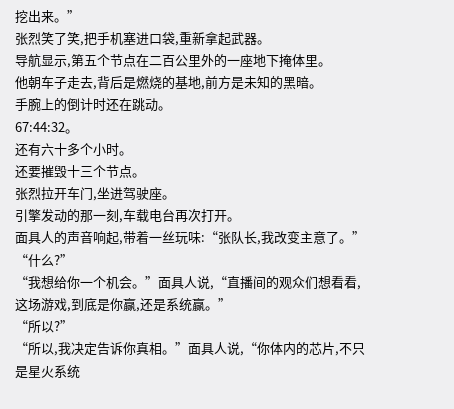挖出来。”
张烈笑了笑,把手机塞进口袋,重新拿起武器。
导航显示,第五个节点在二百公里外的一座地下掩体里。
他朝车子走去,背后是燃烧的基地,前方是未知的黑暗。
手腕上的倒计时还在跳动。
67:44:32。
还有六十多个小时。
还要摧毁十三个节点。
张烈拉开车门,坐进驾驶座。
引擎发动的那一刻,车载电台再次打开。
面具人的声音响起,带着一丝玩味:“张队长,我改变主意了。”
“什么?”
“我想给你一个机会。”面具人说,“直播间的观众们想看看,这场游戏,到底是你赢,还是系统赢。”
“所以?”
“所以,我决定告诉你真相。”面具人说,“你体内的芯片,不只是星火系统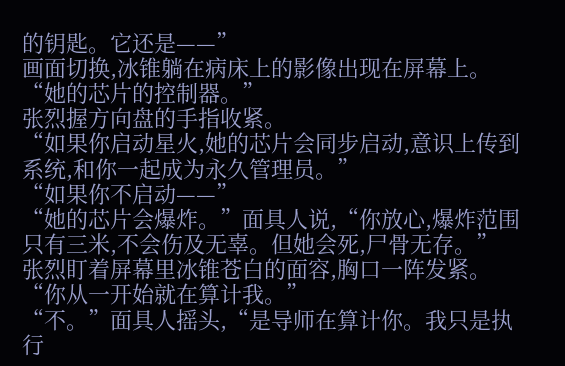的钥匙。它还是——”
画面切换,冰锥躺在病床上的影像出现在屏幕上。
“她的芯片的控制器。”
张烈握方向盘的手指收紧。
“如果你启动星火,她的芯片会同步启动,意识上传到系统,和你一起成为永久管理员。”
“如果你不启动——”
“她的芯片会爆炸。”面具人说,“你放心,爆炸范围只有三米,不会伤及无辜。但她会死,尸骨无存。”
张烈盯着屏幕里冰锥苍白的面容,胸口一阵发紧。
“你从一开始就在算计我。”
“不。”面具人摇头,“是导师在算计你。我只是执行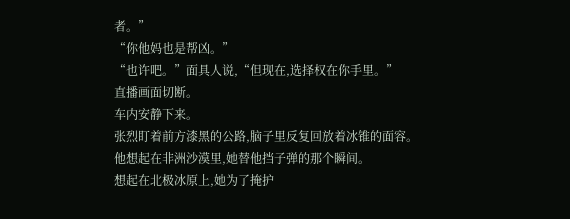者。”
“你他妈也是帮凶。”
“也许吧。”面具人说,“但现在,选择权在你手里。”
直播画面切断。
车内安静下来。
张烈盯着前方漆黑的公路,脑子里反复回放着冰锥的面容。
他想起在非洲沙漠里,她替他挡子弹的那个瞬间。
想起在北极冰原上,她为了掩护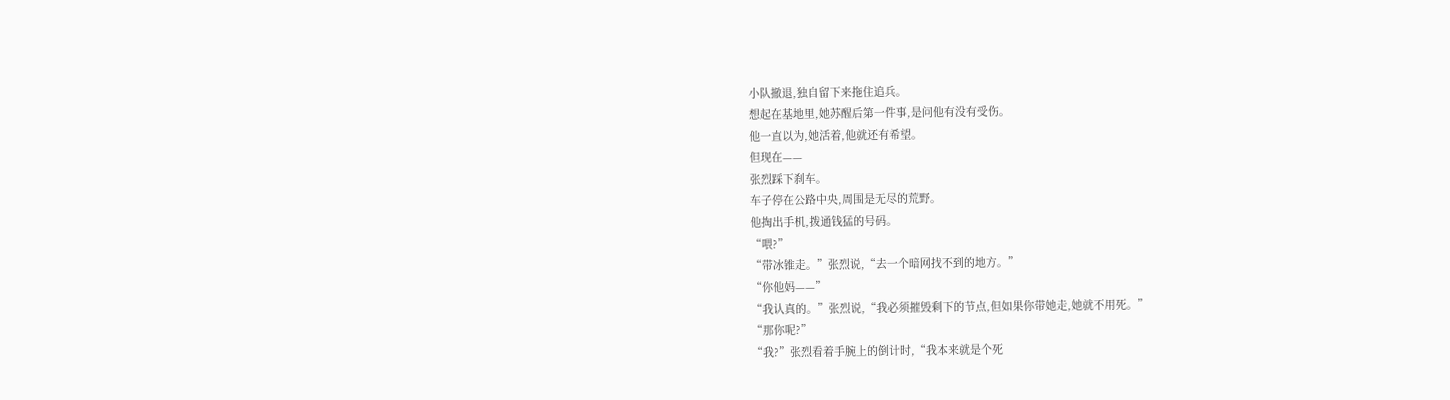小队撤退,独自留下来拖住追兵。
想起在基地里,她苏醒后第一件事,是问他有没有受伤。
他一直以为,她活着,他就还有希望。
但现在——
张烈踩下刹车。
车子停在公路中央,周围是无尽的荒野。
他掏出手机,拨通钱猛的号码。
“喂?”
“带冰锥走。”张烈说,“去一个暗网找不到的地方。”
“你他妈——”
“我认真的。”张烈说,“我必须摧毁剩下的节点,但如果你带她走,她就不用死。”
“那你呢?”
“我?”张烈看着手腕上的倒计时,“我本来就是个死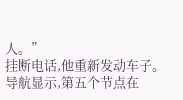人。”
挂断电话,他重新发动车子。
导航显示,第五个节点在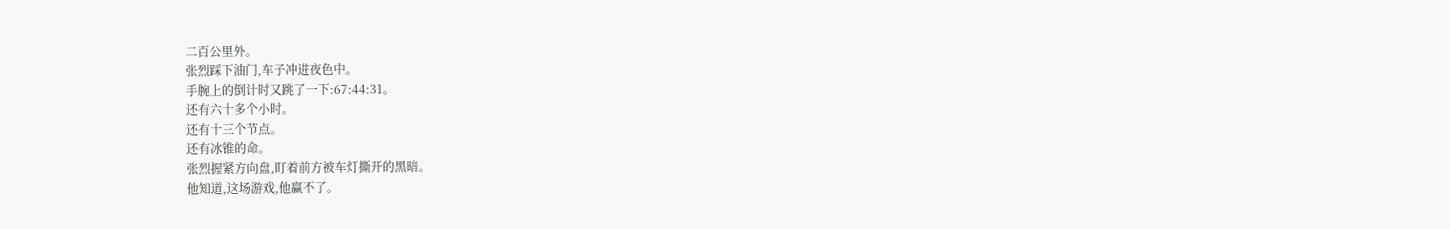二百公里外。
张烈踩下油门,车子冲进夜色中。
手腕上的倒计时又跳了一下:67:44:31。
还有六十多个小时。
还有十三个节点。
还有冰锥的命。
张烈握紧方向盘,盯着前方被车灯撕开的黑暗。
他知道,这场游戏,他赢不了。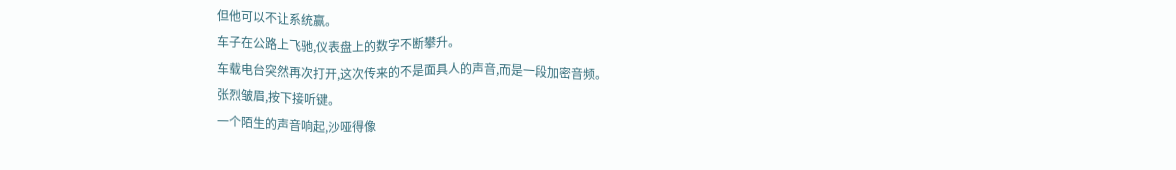但他可以不让系统赢。
车子在公路上飞驰,仪表盘上的数字不断攀升。
车载电台突然再次打开,这次传来的不是面具人的声音,而是一段加密音频。
张烈皱眉,按下接听键。
一个陌生的声音响起,沙哑得像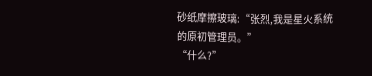砂纸摩擦玻璃:“张烈,我是星火系统的原初管理员。”
“什么?”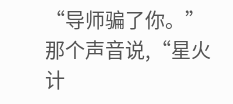“导师骗了你。”那个声音说,“星火计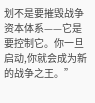划不是要摧毁战争资本体系——它是要控制它。你一旦启动,你就会成为新的战争之王。”